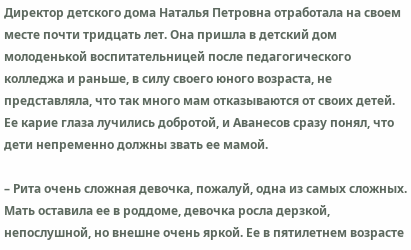Директор детского дома Наталья Петровна отработала на своем месте почти тридцать лет. Она пришла в детский дом молоденькой воспитательницей после педагогического колледжа и раньше, в силу своего юного возраста, не представляла, что так много мам отказываются от своих детей. Ее карие глаза лучились добротой, и Аванесов сразу понял, что дети непременно должны звать ее мамой.

– Рита очень сложная девочка, пожалуй, одна из самых сложных. Мать оставила ее в роддоме, девочка росла дерзкой, непослушной, но внешне очень яркой. Ее в пятилетнем возрасте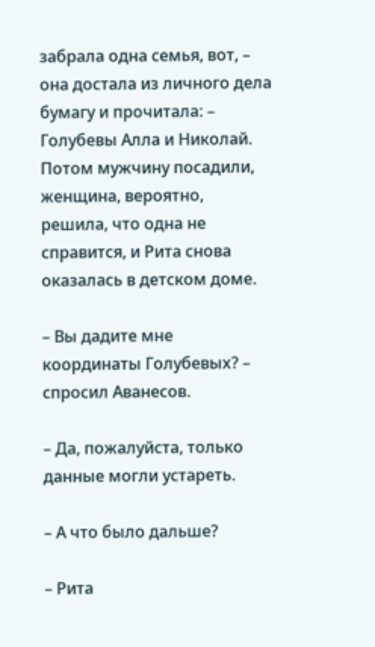забрала одна семья, вот, – она достала из личного дела бумагу и прочитала: – Голубевы Алла и Николай. Потом мужчину посадили, женщина, вероятно, решила, что одна не справится, и Рита снова оказалась в детском доме.

– Вы дадите мне координаты Голубевых? – спросил Аванесов.

– Да, пожалуйста, только данные могли устареть.

– А что было дальше?

– Рита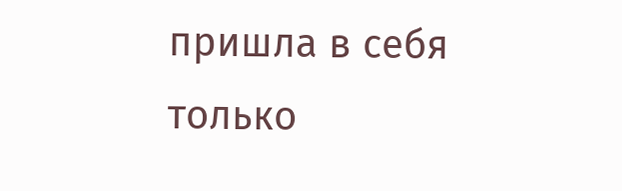пришла в себя только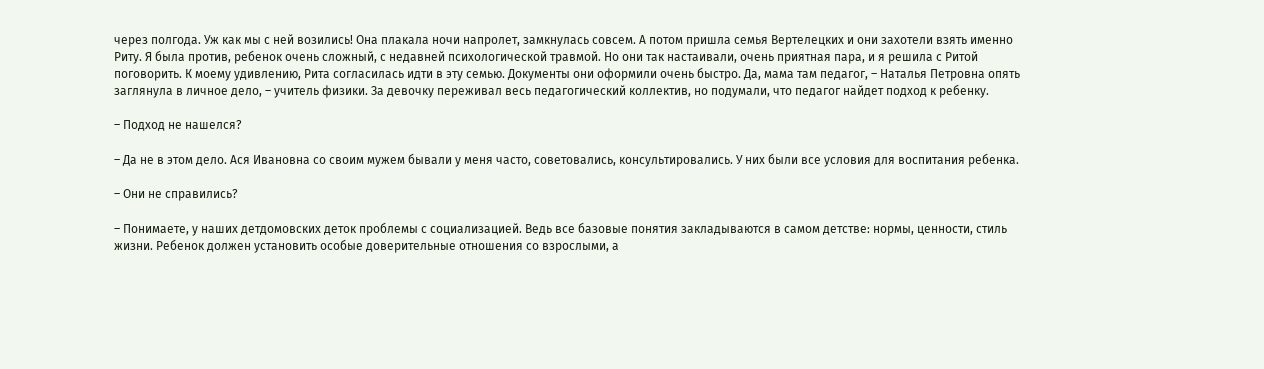через полгода. Уж как мы с ней возились! Она плакала ночи напролет, замкнулась совсем. А потом пришла семья Вертелецких и они захотели взять именно Риту. Я была против, ребенок очень сложный, с недавней психологической травмой. Но они так настаивали, очень приятная пара, и я решила с Ритой поговорить. К моему удивлению, Рита согласилась идти в эту семью. Документы они оформили очень быстро. Да, мама там педагог, – Наталья Петровна опять заглянула в личное дело, – учитель физики. За девочку переживал весь педагогический коллектив, но подумали, что педагог найдет подход к ребенку.

– Подход не нашелся?

– Да не в этом дело. Ася Ивановна со своим мужем бывали у меня часто, советовались, консультировались. У них были все условия для воспитания ребенка.

– Они не справились?

– Понимаете, у наших детдомовских деток проблемы с социализацией. Ведь все базовые понятия закладываются в самом детстве: нормы, ценности, стиль жизни. Ребенок должен установить особые доверительные отношения со взрослыми, а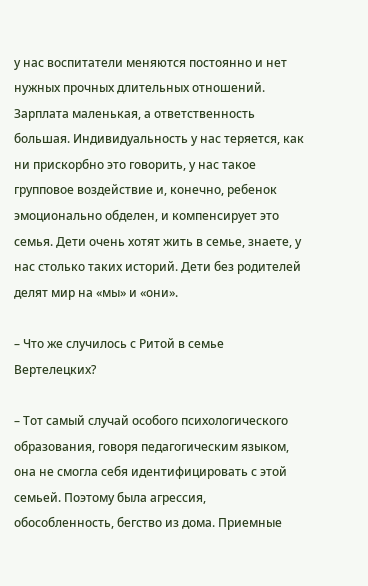у нас воспитатели меняются постоянно и нет нужных прочных длительных отношений. Зарплата маленькая, а ответственность большая. Индивидуальность у нас теряется, как ни прискорбно это говорить, у нас такое групповое воздействие и, конечно, ребенок эмоционально обделен, и компенсирует это семья. Дети очень хотят жить в семье, знаете, у нас столько таких историй. Дети без родителей делят мир на «мы» и «они».

– Что же случилось с Ритой в семье Вертелецких?

– Тот самый случай особого психологического образования, говоря педагогическим языком, она не смогла себя идентифицировать с этой семьей. Поэтому была агрессия, обособленность, бегство из дома. Приемные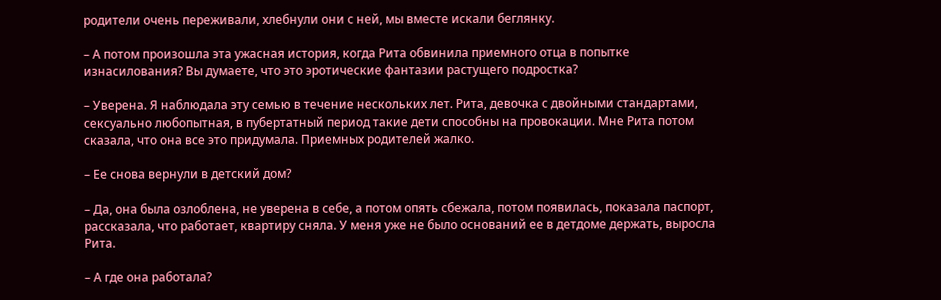родители очень переживали, хлебнули они с ней, мы вместе искали беглянку.

– А потом произошла эта ужасная история, когда Рита обвинила приемного отца в попытке изнасилования? Вы думаете, что это эротические фантазии растущего подростка?

– Уверена. Я наблюдала эту семью в течение нескольких лет. Рита, девочка с двойными стандартами, сексуально любопытная, в пубертатный период такие дети способны на провокации. Мне Рита потом сказала, что она все это придумала. Приемных родителей жалко.

– Ее снова вернули в детский дом?

– Да, она была озлоблена, не уверена в себе, а потом опять сбежала, потом появилась, показала паспорт, рассказала, что работает, квартиру сняла. У меня уже не было оснований ее в детдоме держать, выросла Рита.

– А где она работала?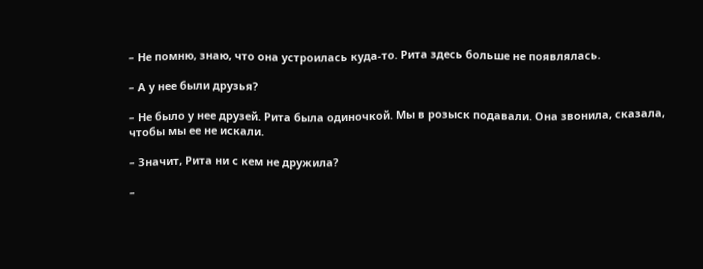– Не помню, знаю, что она устроилась куда-то. Рита здесь больше не появлялась.

– А у нее были друзья?

– Не было у нее друзей. Рита была одиночкой. Мы в розыск подавали. Она звонила, сказала, чтобы мы ее не искали.

– Значит, Рита ни с кем не дружила?

–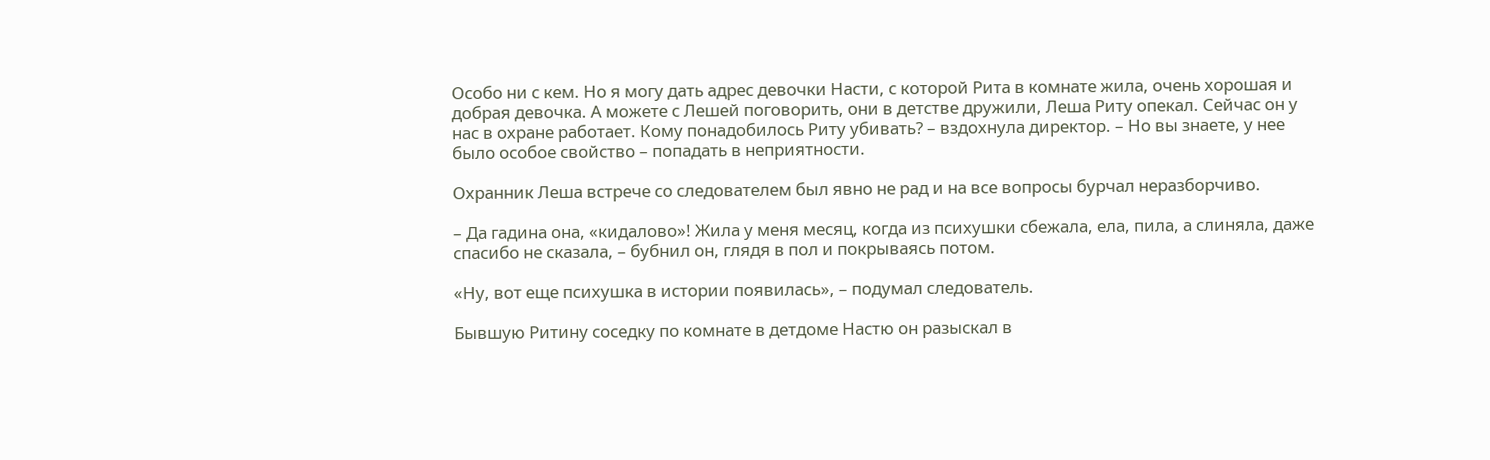Особо ни с кем. Но я могу дать адрес девочки Насти, с которой Рита в комнате жила, очень хорошая и добрая девочка. А можете с Лешей поговорить, они в детстве дружили, Леша Риту опекал. Сейчас он у нас в охране работает. Кому понадобилось Риту убивать? – вздохнула директор. – Но вы знаете, у нее было особое свойство – попадать в неприятности.

Охранник Леша встрече со следователем был явно не рад и на все вопросы бурчал неразборчиво.

– Да гадина она, «кидалово»! Жила у меня месяц, когда из психушки сбежала, ела, пила, а слиняла, даже спасибо не сказала, – бубнил он, глядя в пол и покрываясь потом.

«Ну, вот еще психушка в истории появилась», – подумал следователь.

Бывшую Ритину соседку по комнате в детдоме Настю он разыскал в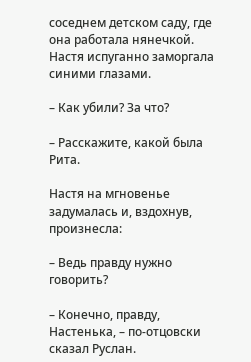соседнем детском саду, где она работала нянечкой. Настя испуганно заморгала синими глазами.

– Как убили? За что?

– Расскажите, какой была Рита.

Настя на мгновенье задумалась и, вздохнув, произнесла:

– Ведь правду нужно говорить?

– Конечно, правду, Настенька, – по-отцовски сказал Руслан.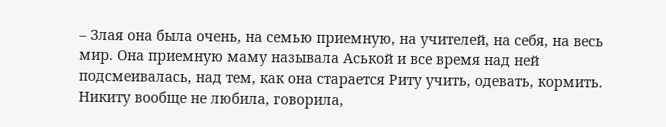– Злая она была очень, на семью приемную, на учителей, на себя, на весь мир. Она приемную маму называла Аськой и все время над ней подсмеивалась, над тем, как она старается Риту учить, одевать, кормить. Никиту вообще не любила, говорила,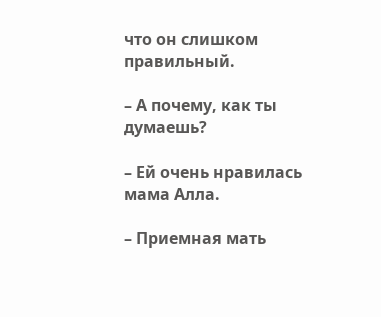что он слишком правильный.

– А почему, как ты думаешь?

– Ей очень нравилась мама Алла.

– Приемная мать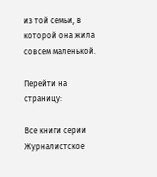из той семьи, в которой она жила совсем маленькой.

Перейти на страницу:

Все книги серии Журналистское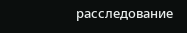расследование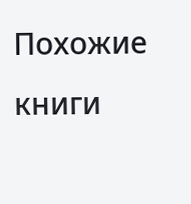Похожие книги